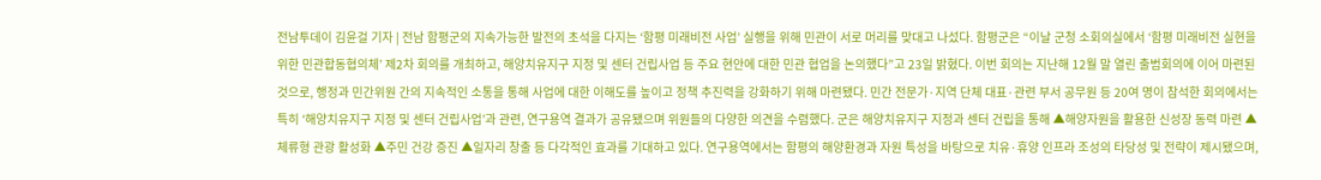전남투데이 김윤걸 기자 | 전남 함평군의 지속가능한 발전의 초석을 다지는 ‘함평 미래비전 사업’ 실행을 위해 민관이 서로 머리를 맞대고 나섰다. 함평군은 “이날 군청 소회의실에서 ‘함평 미래비전 실현을 위한 민관합동협의체’ 제2차 회의를 개최하고, 해양치유지구 지정 및 센터 건립사업 등 주요 현안에 대한 민관 협업을 논의했다”고 23일 밝혔다. 이번 회의는 지난해 12월 말 열린 출범회의에 이어 마련된 것으로, 행정과 민간위원 간의 지속적인 소통을 통해 사업에 대한 이해도를 높이고 정책 추진력을 강화하기 위해 마련됐다. 민간 전문가·지역 단체 대표·관련 부서 공무원 등 20여 명이 참석한 회의에서는 특히 ‘해양치유지구 지정 및 센터 건립사업’과 관련, 연구용역 결과가 공유됐으며 위원들의 다양한 의견을 수렴했다. 군은 해양치유지구 지정과 센터 건립을 통해 ▲해양자원을 활용한 신성장 동력 마련 ▲체류형 관광 활성화 ▲주민 건강 증진 ▲일자리 창출 등 다각적인 효과를 기대하고 있다. 연구용역에서는 함평의 해양환경과 자원 특성을 바탕으로 치유·휴양 인프라 조성의 타당성 및 전략이 제시됐으며,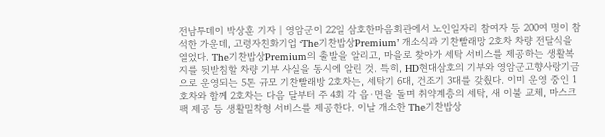전남투데이 박상훈 기자 | 영암군이 22일 삼호한마음회관에서 노인일자리 참여자 등 200여 명이 참석한 가운데, 고령자친화기업 ‘The기찬밥상Premium’ 개소식과 기찬빨래망 2호차 차량 전달식을 열었다. The기찬밥상Premium의 출발을 알리고, 마을로 찾아가 세탁 서비스를 제공하는 생활복지를 뒷받침할 차량 기부 사실을 동시에 알린 것. 특히, HD현대삼호의 기부와 영암군고향사랑기금으로 운영되는 5톤 규모 기찬빨래방 2호차는, 세탁기 6대, 건조기 3대를 갖췄다. 이미 운영 중인 1호차와 함께 2호차는 다음 달부터 주 4회 각 읍·면을 돌며 취약계층의 세탁, 새 이불 교체, 마스크팩 제공 등 생활밀착형 서비스를 제공한다. 이날 개소한 The기찬밥상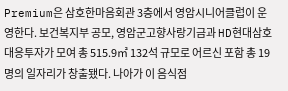Premium은 삼호한마음회관 3층에서 영암시니어클럽이 운영한다. 보건복지부 공모, 영암군고향사랑기금과 HD현대삼호 대응투자가 모여 총 515.9㎡ 132석 규모로 어르신 포함 총 19명의 일자리가 창출됐다. 나아가 이 음식점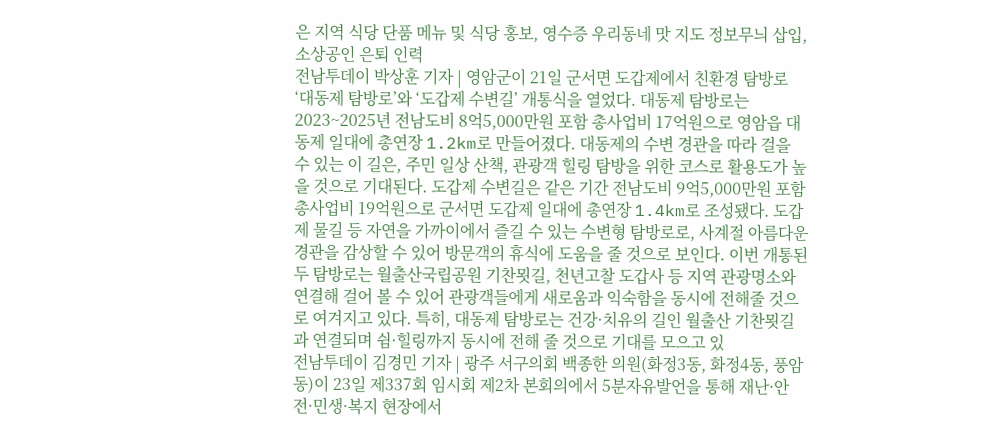은 지역 식당 단품 메뉴 및 식당 홍보, 영수증 우리동네 맛 지도 정보무늬 삽입, 소상공인 은퇴 인력
전남투데이 박상훈 기자 | 영암군이 21일 군서면 도갑제에서 친환경 탐방로 ‘대동제 탐방로’와 ‘도갑제 수변길’ 개통식을 열었다. 대동제 탐방로는 2023~2025년 전남도비 8억5,000만원 포함 총사업비 17억원으로 영암읍 대동제 일대에 총연장 1.2km로 만들어졌다. 대동제의 수변 경관을 따라 걸을 수 있는 이 길은, 주민 일상 산책, 관광객 힐링 탐방을 위한 코스로 활용도가 높을 것으로 기대된다. 도갑제 수변길은 같은 기간 전남도비 9억5,000만원 포함 총사업비 19억원으로 군서면 도갑제 일대에 총연장 1.4km로 조성됐다. 도갑제 물길 등 자연을 가까이에서 즐길 수 있는 수변형 탐방로로, 사계절 아름다운 경관을 감상할 수 있어 방문객의 휴식에 도움을 줄 것으로 보인다. 이번 개통된 두 탐방로는 월출산국립공원 기찬묏길, 천년고찰 도갑사 등 지역 관광명소와 연결해 걸어 볼 수 있어 관광객들에게 새로움과 익숙함을 동시에 전해줄 것으로 여겨지고 있다. 특히, 대동제 탐방로는 건강·치유의 길인 월출산 기찬묏길과 연결되며 쉼·힐링까지 동시에 전해 줄 것으로 기대를 모으고 있
전남투데이 김경민 기자 | 광주 서구의회 백종한 의원(화정3동, 화정4동, 풍암동)이 23일 제337회 임시회 제2차 본회의에서 5분자유발언을 통해 재난·안전·민생·복지 현장에서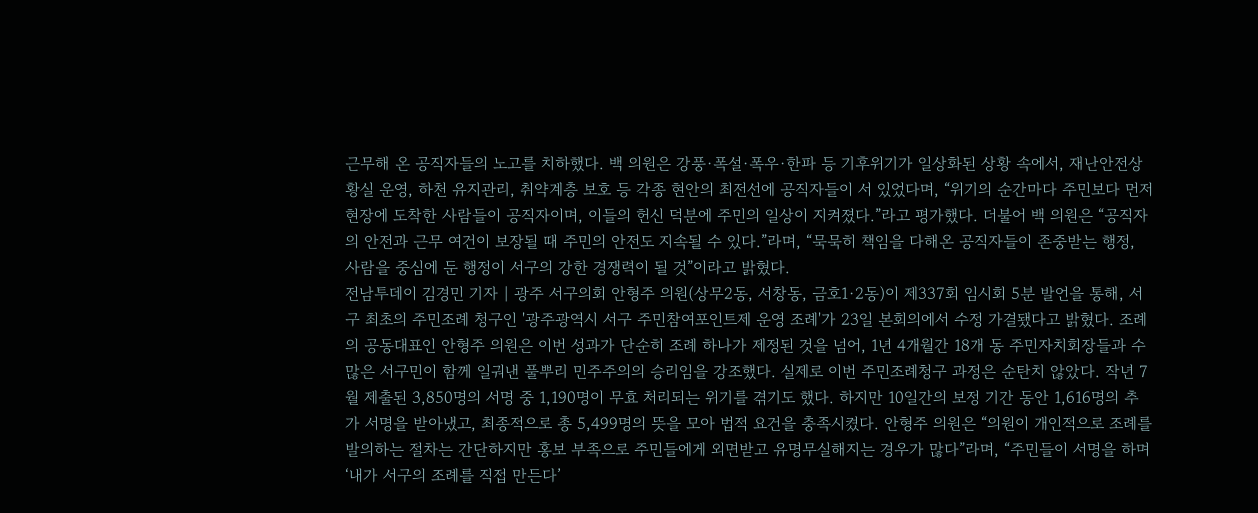근무해 온 공직자들의 노고를 치하했다. 백 의원은 강풍·폭설·폭우·한파 등 기후위기가 일상화된 상황 속에서, 재난안전상황실 운영, 하천 유지관리, 취약계층 보호 등 각종 현안의 최전선에 공직자들이 서 있었다며, “위기의 순간마다 주민보다 먼저 현장에 도착한 사람들이 공직자이며, 이들의 헌신 덕분에 주민의 일상이 지켜졌다.”라고 평가했다. 더불어 백 의원은 “공직자의 안전과 근무 여건이 보장될 때 주민의 안전도 지속될 수 있다.”라며, “묵묵히 책임을 다해온 공직자들이 존중받는 행정, 사람을 중심에 둔 행정이 서구의 강한 경쟁력이 될 것”이라고 밝혔다.
전남투데이 김경민 기자 | 광주 서구의회 안형주 의원(상무2동, 서창동, 금호1·2동)이 제337회 임시회 5분 발언을 통해, 서구 최초의 주민조례 청구인 '광주광역시 서구 주민참여포인트제 운영 조례'가 23일 본회의에서 수정 가결됐다고 밝혔다. 조례의 공동대표인 안형주 의원은 이번 성과가 단순히 조례 하나가 제정된 것을 넘어, 1년 4개월간 18개 동 주민자치회장들과 수많은 서구민이 함께 일궈낸 풀뿌리 민주주의의 승리임을 강조했다. 실제로 이번 주민조례청구 과정은 순탄치 않았다. 작년 7월 제출된 3,850명의 서명 중 1,190명이 무효 처리되는 위기를 겪기도 했다. 하지만 10일간의 보정 기간 동안 1,616명의 추가 서명을 받아냈고, 최종적으로 총 5,499명의 뜻을 모아 법적 요건을 충족시켰다. 안형주 의원은 “의원이 개인적으로 조례를 발의하는 절차는 간단하지만 홍보 부족으로 주민들에게 외면받고 유명무실해지는 경우가 많다”라며, “주민들이 서명을 하며 ‘내가 서구의 조례를 직접 만든다’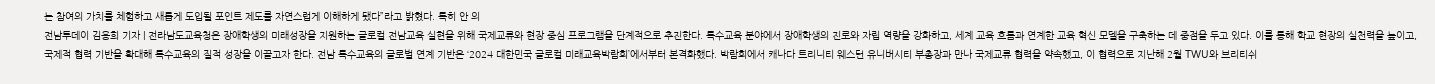는 참여의 가치를 체험하고 새롭게 도입될 포인트 제도를 자연스럽게 이해하게 됐다”라고 밝혔다. 특히 안 의
전남투데이 김용희 기자 | 전라남도교육청은 장애학생의 미래성장을 지원하는 글로컬 전남교육 실현을 위해 국제교류와 현장 중심 프로그램을 단계적으로 추진한다. 특수교육 분야에서 장애학생의 진로와 자립 역량을 강화하고, 세계 교육 흐름과 연계한 교육 혁신 모델을 구축하는 데 중점을 두고 있다. 이를 통해 학교 현장의 실천력을 높이고, 국제적 협력 기반을 확대해 특수교육의 질적 성장을 이끌고자 한다. 전남 특수교육의 글로벌 연계 기반은 ‘2024 대한민국 글로컬 미래교육박람회’에서부터 본격화했다. 박람회에서 캐나다 트리니티 웨스턴 유니버시티 부총장과 만나 국제교류 협력을 약속했고, 이 협력으로 지난해 2월 TWU와 브리티쉬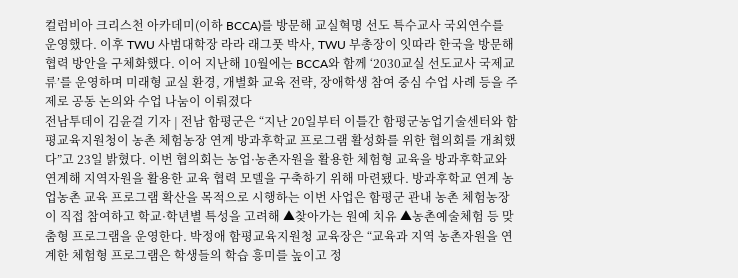컬럼비아 크리스천 아카데미(이하 BCCA)를 방문해 교실혁명 선도 특수교사 국외연수를 운영했다. 이후 TWU 사범대학장 라라 래그풋 박사, TWU 부총장이 잇따라 한국을 방문해 협력 방안을 구체화했다. 이어 지난해 10월에는 BCCA와 함께 ‘2030교실 선도교사 국제교류’를 운영하며 미래형 교실 환경, 개별화 교육 전략, 장애학생 참여 중심 수업 사례 등을 주제로 공동 논의와 수업 나눔이 이뤄졌다
전남투데이 김윤걸 기자 | 전남 함평군은 “지난 20일부터 이틀간 함평군농업기술센터와 함평교육지원청이 농촌 체험농장 연계 방과후학교 프로그램 활성화를 위한 협의회를 개최했다”고 23일 밝혔다. 이번 협의회는 농업·농촌자원을 활용한 체험형 교육을 방과후학교와 연계해 지역자원을 활용한 교육 협력 모델을 구축하기 위해 마련됐다. 방과후학교 연계 농업농촌 교육 프로그램 확산을 목적으로 시행하는 이번 사업은 함평군 관내 농촌 체험농장이 직접 참여하고 학교·학년별 특성을 고려해 ▲찾아가는 원예 치유 ▲농촌예술체험 등 맞춤형 프로그램을 운영한다. 박정애 함평교육지원청 교육장은 “교육과 지역 농촌자원을 연계한 체험형 프로그램은 학생들의 학습 흥미를 높이고 정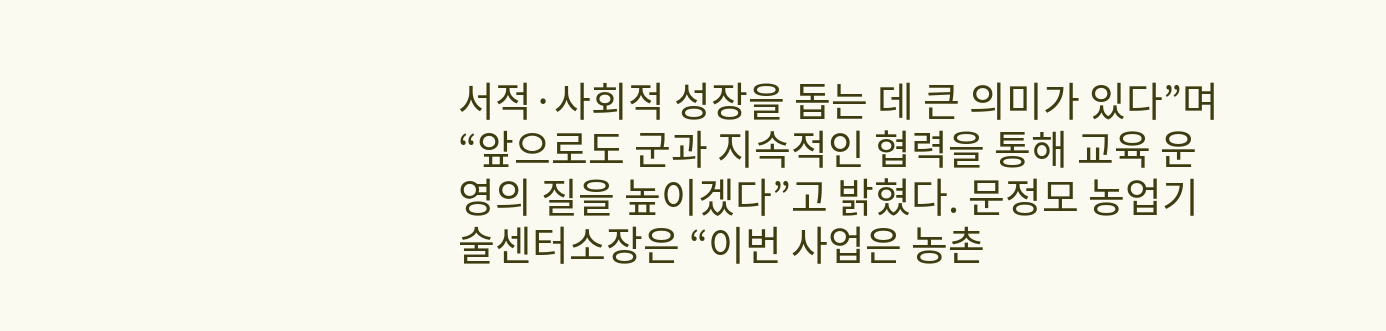서적·사회적 성장을 돕는 데 큰 의미가 있다”며 “앞으로도 군과 지속적인 협력을 통해 교육 운영의 질을 높이겠다”고 밝혔다. 문정모 농업기술센터소장은 “이번 사업은 농촌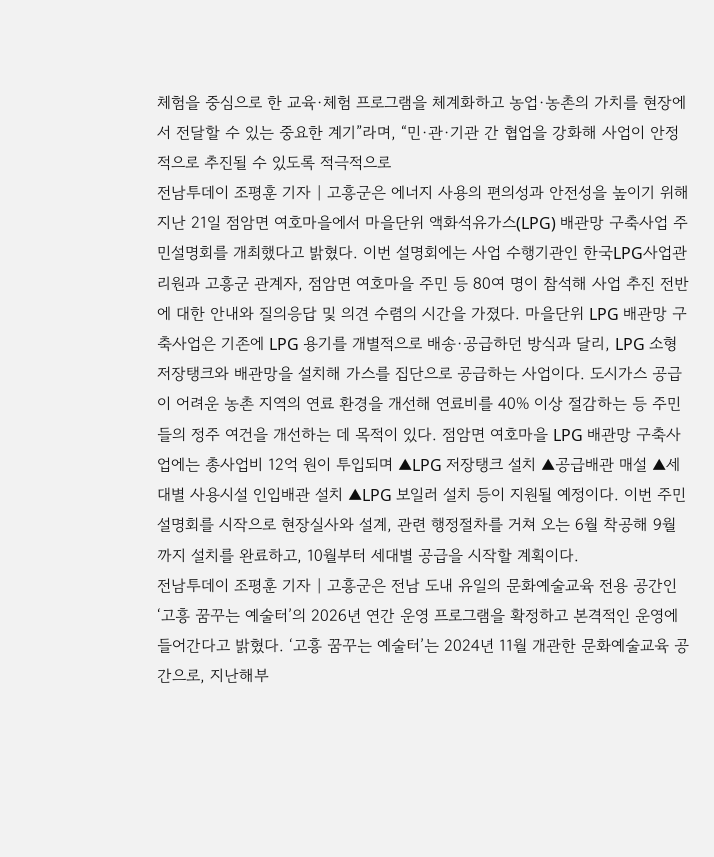체험을 중심으로 한 교육·체험 프로그램을 체계화하고 농업·농촌의 가치를 현장에서 전달할 수 있는 중요한 계기”라며, “민·관·기관 간 협업을 강화해 사업이 안정적으로 추진될 수 있도록 적극적으로
전남투데이 조평훈 기자 | 고흥군은 에너지 사용의 편의성과 안전성을 높이기 위해 지난 21일 점암면 여호마을에서 마을단위 액화석유가스(LPG) 배관망 구축사업 주민설명회를 개최했다고 밝혔다. 이번 설명회에는 사업 수행기관인 한국LPG사업관리원과 고흥군 관계자, 점암면 여호마을 주민 등 80여 명이 참석해 사업 추진 전반에 대한 안내와 질의응답 및 의견 수렴의 시간을 가졌다. 마을단위 LPG 배관망 구축사업은 기존에 LPG 용기를 개별적으로 배송·공급하던 방식과 달리, LPG 소형저장탱크와 배관망을 설치해 가스를 집단으로 공급하는 사업이다. 도시가스 공급이 어려운 농촌 지역의 연료 환경을 개선해 연료비를 40% 이상 절감하는 등 주민들의 정주 여건을 개선하는 데 목적이 있다. 점암면 여호마을 LPG 배관망 구축사업에는 총사업비 12억 원이 투입되며 ▲LPG 저장탱크 설치 ▲공급배관 매설 ▲세대별 사용시설 인입배관 설치 ▲LPG 보일러 설치 등이 지원될 예정이다. 이번 주민설명회를 시작으로 현장실사와 설계, 관련 행정절차를 거쳐 오는 6월 착공해 9월까지 설치를 완료하고, 10월부터 세대별 공급을 시작할 계획이다.
전남투데이 조평훈 기자 | 고흥군은 전남 도내 유일의 문화예술교육 전용 공간인 ‘고흥 꿈꾸는 예술터’의 2026년 연간 운영 프로그램을 확정하고 본격적인 운영에 들어간다고 밝혔다. ‘고흥 꿈꾸는 예술터’는 2024년 11월 개관한 문화예술교육 공간으로, 지난해부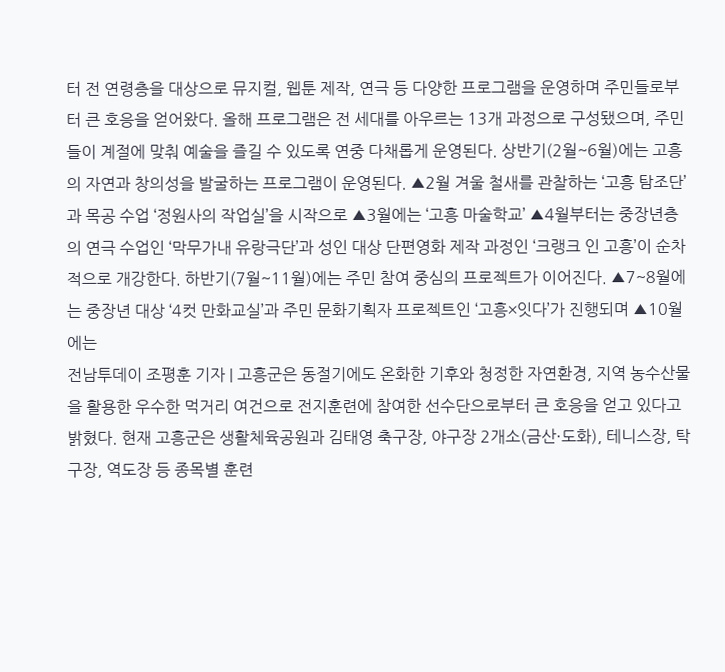터 전 연령층을 대상으로 뮤지컬, 웹툰 제작, 연극 등 다양한 프로그램을 운영하며 주민들로부터 큰 호응을 얻어왔다. 올해 프로그램은 전 세대를 아우르는 13개 과정으로 구성됐으며, 주민들이 계절에 맞춰 예술을 즐길 수 있도록 연중 다채롭게 운영된다. 상반기(2월~6월)에는 고흥의 자연과 창의성을 발굴하는 프로그램이 운영된다. ▲2월 겨울 철새를 관찰하는 ‘고흥 탐조단’과 목공 수업 ‘정원사의 작업실’을 시작으로 ▲3월에는 ‘고흥 마술학교’ ▲4월부터는 중장년층의 연극 수업인 ‘막무가내 유랑극단’과 성인 대상 단편영화 제작 과정인 ‘크랭크 인 고흥’이 순차적으로 개강한다. 하반기(7월~11월)에는 주민 참여 중심의 프로젝트가 이어진다. ▲7~8월에는 중장년 대상 ‘4컷 만화교실’과 주민 문화기획자 프로젝트인 ‘고흥×잇다’가 진행되며 ▲10월에는
전남투데이 조평훈 기자 | 고흥군은 동절기에도 온화한 기후와 청정한 자연환경, 지역 농수산물을 활용한 우수한 먹거리 여건으로 전지훈련에 참여한 선수단으로부터 큰 호응을 얻고 있다고 밝혔다. 현재 고흥군은 생활체육공원과 김태영 축구장, 야구장 2개소(금산·도화), 테니스장, 탁구장, 역도장 등 종목별 훈련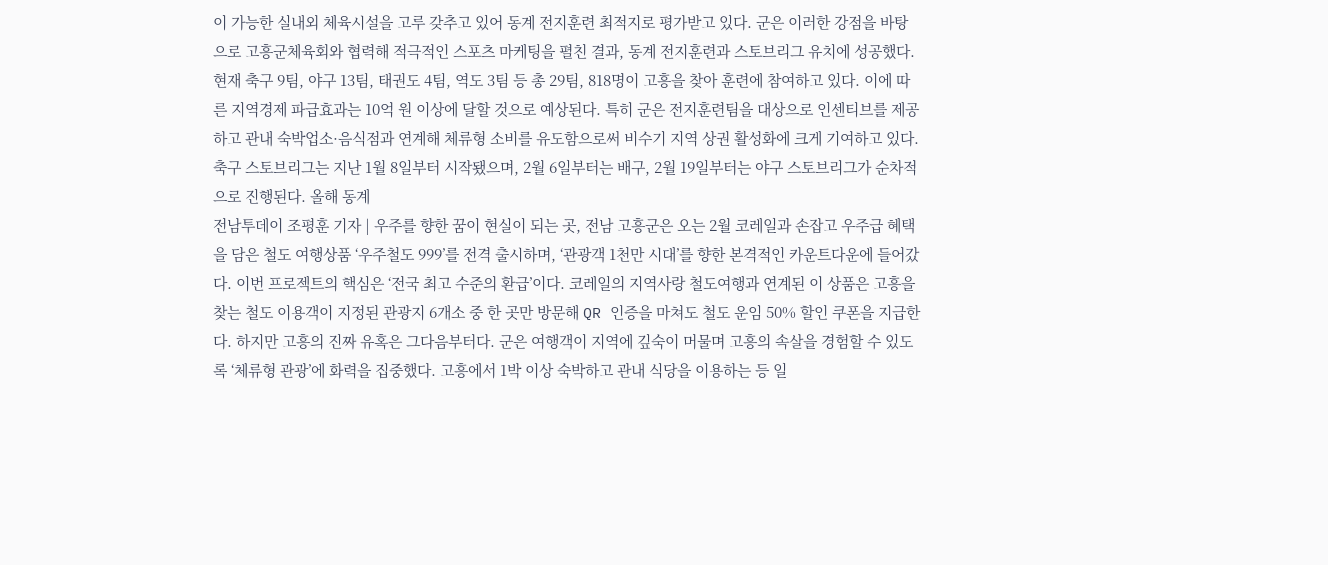이 가능한 실내외 체육시설을 고루 갖추고 있어 동계 전지훈련 최적지로 평가받고 있다. 군은 이러한 강점을 바탕으로 고흥군체육회와 협력해 적극적인 스포츠 마케팅을 펼친 결과, 동계 전지훈련과 스토브리그 유치에 성공했다. 현재 축구 9팀, 야구 13팀, 태권도 4팀, 역도 3팀 등 총 29팀, 818명이 고흥을 찾아 훈련에 참여하고 있다. 이에 따른 지역경제 파급효과는 10억 원 이상에 달할 것으로 예상된다. 특히 군은 전지훈련팀을 대상으로 인센티브를 제공하고 관내 숙박업소·음식점과 연계해 체류형 소비를 유도함으로써 비수기 지역 상권 활성화에 크게 기여하고 있다. 축구 스토브리그는 지난 1월 8일부터 시작됐으며, 2월 6일부터는 배구, 2월 19일부터는 야구 스토브리그가 순차적으로 진행된다. 올해 동계
전남투데이 조평훈 기자 | 우주를 향한 꿈이 현실이 되는 곳, 전남 고흥군은 오는 2월 코레일과 손잡고 우주급 혜택을 담은 철도 여행상품 ‘우주철도 999’를 전격 출시하며, ‘관광객 1천만 시대’를 향한 본격적인 카운트다운에 들어갔다. 이번 프로젝트의 핵심은 ‘전국 최고 수준의 환급’이다. 코레일의 지역사랑 철도여행과 연계된 이 상품은 고흥을 찾는 철도 이용객이 지정된 관광지 6개소 중 한 곳만 방문해 QR 인증을 마쳐도 철도 운임 50% 할인 쿠폰을 지급한다. 하지만 고흥의 진짜 유혹은 그다음부터다. 군은 여행객이 지역에 깊숙이 머물며 고흥의 속살을 경험할 수 있도록 ‘체류형 관광’에 화력을 집중했다. 고흥에서 1박 이상 숙박하고 관내 식당을 이용하는 등 일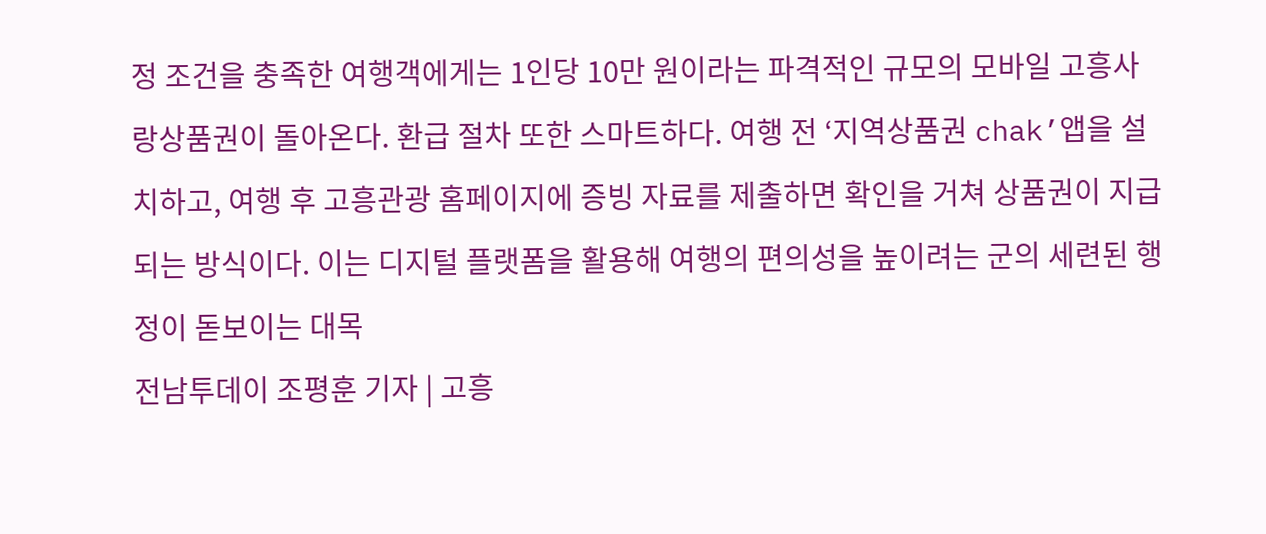정 조건을 충족한 여행객에게는 1인당 10만 원이라는 파격적인 규모의 모바일 고흥사랑상품권이 돌아온다. 환급 절차 또한 스마트하다. 여행 전 ‘지역상품권 chak’앱을 설치하고, 여행 후 고흥관광 홈페이지에 증빙 자료를 제출하면 확인을 거쳐 상품권이 지급되는 방식이다. 이는 디지털 플랫폼을 활용해 여행의 편의성을 높이려는 군의 세련된 행정이 돋보이는 대목
전남투데이 조평훈 기자 | 고흥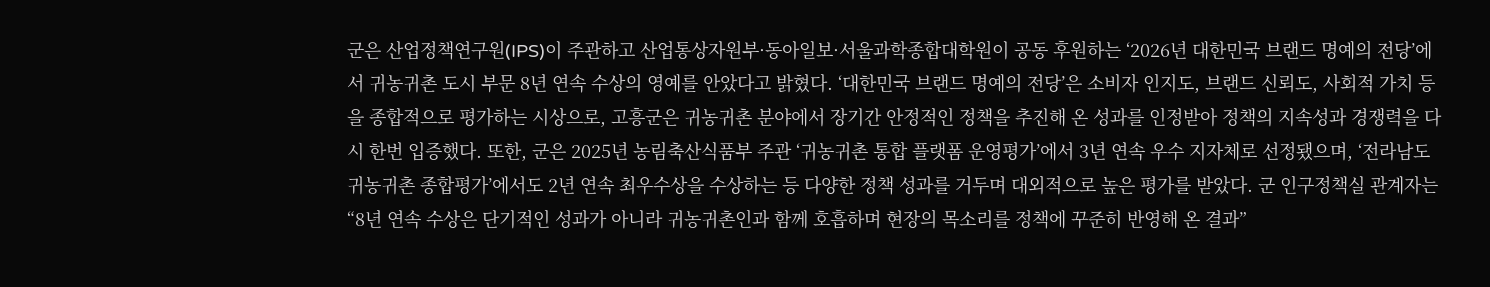군은 산업정책연구원(IPS)이 주관하고 산업통상자원부·동아일보·서울과학종합대학원이 공동 후원하는 ‘2026년 대한민국 브랜드 명예의 전당’에서 귀농귀촌 도시 부문 8년 연속 수상의 영예를 안았다고 밝혔다. ‘대한민국 브랜드 명예의 전당’은 소비자 인지도, 브랜드 신뢰도, 사회적 가치 등을 종합적으로 평가하는 시상으로, 고흥군은 귀농귀촌 분야에서 장기간 안정적인 정책을 추진해 온 성과를 인정받아 정책의 지속성과 경쟁력을 다시 한번 입증했다. 또한, 군은 2025년 농림축산식품부 주관 ‘귀농귀촌 통합 플랫폼 운영평가’에서 3년 연속 우수 지자체로 선정됐으며, ‘전라남도 귀농귀촌 종합평가’에서도 2년 연속 최우수상을 수상하는 등 다양한 정책 성과를 거두며 대외적으로 높은 평가를 받았다. 군 인구정책실 관계자는 “8년 연속 수상은 단기적인 성과가 아니라 귀농귀촌인과 함께 호흡하며 현장의 목소리를 정책에 꾸준히 반영해 온 결과”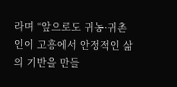라며 “앞으로도 귀농·귀촌인이 고흥에서 안정적인 삶의 기반을 만들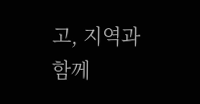고, 지역과 함께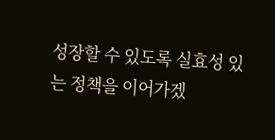성장할 수 있도록 실효성 있는 정책을 이어가겠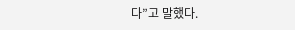다”고 말했다.